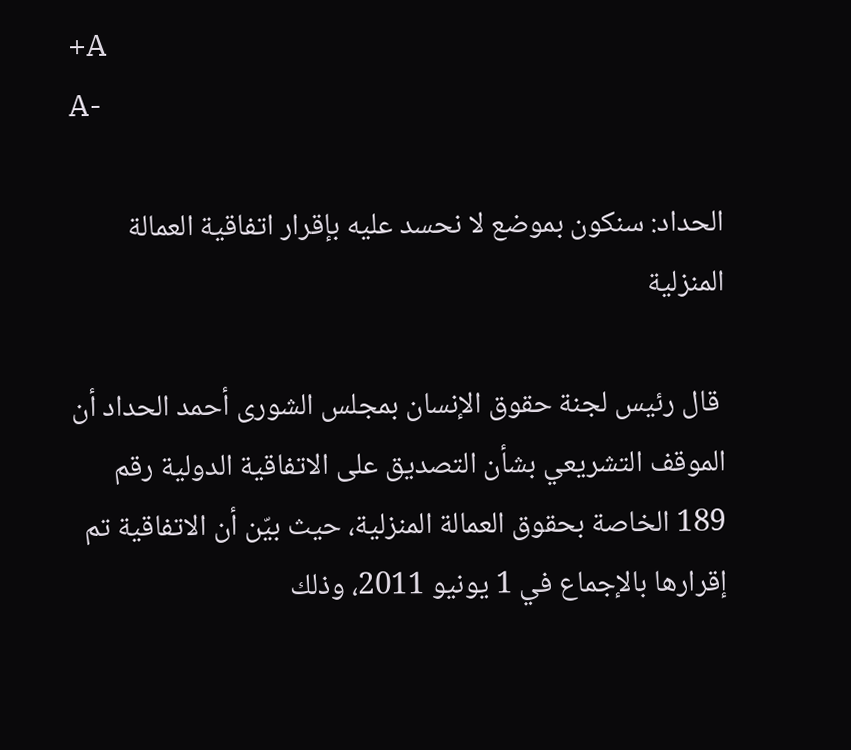+A
A-

الحداد: سنكون بموضع لا نحسد عليه بإقرار اتفاقية العمالة المنزلية

 قال رئيس لجنة حقوق الإنسان بمجلس الشورى أحمد الحداد أن الموقف التشريعي بشأن التصديق على الاتفاقية الدولية رقم 189 الخاصة بحقوق العمالة المنزلية، حيث بيّن أن الاتفاقية تم إقرارها بالإجماع في 1 يونيو 2011، وذلك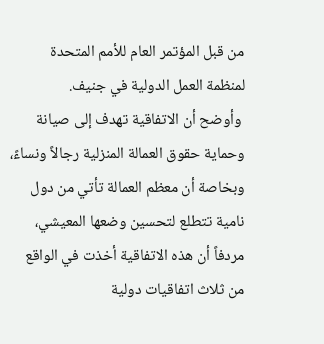من قبل المؤتمر العام للأمم المتحدة لمنظمة العمل الدولية في جنيف.
 وأوضح أن الاتفاقية تهدف إلى صيانة وحماية حقوق العمالة المنزلية رجالاً ونساءً، وبخاصة أن معظم العمالة تأتي من دول نامية تتطلع لتحسين وضعها المعيشي، مردفاً أن هذه الاتفاقية أخذت في الواقع من ثلاث اتفاقيات دولية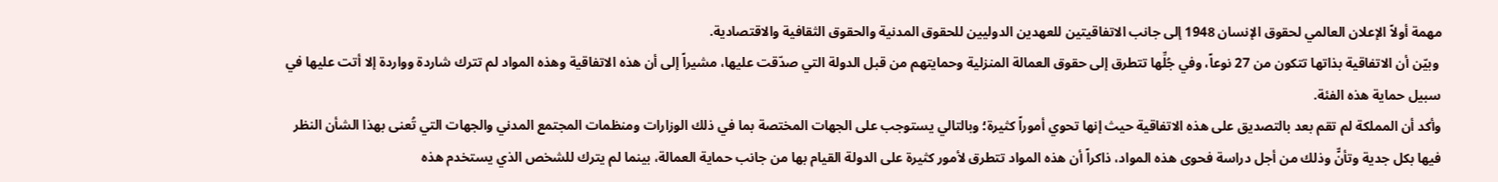مهمة أولاً الإعلان العالمي لحقوق الإنسان 1948 إلى جانب الاتفاقيتين للعهدين الدوليين للحقوق المدنية والحقوق الثقافية والاقتصادية.
 وبيّن أن الاتفاقية بذاتها تتكون من 27 نوعاً، وفي جُلِّها تتطرق إلى حقوق العمالة المنزلية وحمايتهم من قبل الدولة التي صدّقت عليها، مشيراً إلى أن هذه الاتفاقية وهذه المواد لم تترك شاردة وواردة إلا أتت عليها في سبيل حماية هذه الفئة.
وأكد أن المملكة لم تقم بعد بالتصديق على هذه الاتفاقية حيث إنها تحوي أموراً كثيرة؛ وبالتالي يستوجب على الجهات المختصة بما في ذلك الوزارات ومنظمات المجتمع المدني والجهات التي تُعنى بهذا الشأن النظر فيها بكل جدية وتأنٍّ وذلك من أجل دراسة فحوى هذه المواد، ذاكراً أن هذه المواد تتطرق لأمور كثيرة على الدولة القيام بها من جانب حماية العمالة، بينما لم يترك للشخص الذي يستخدم هذه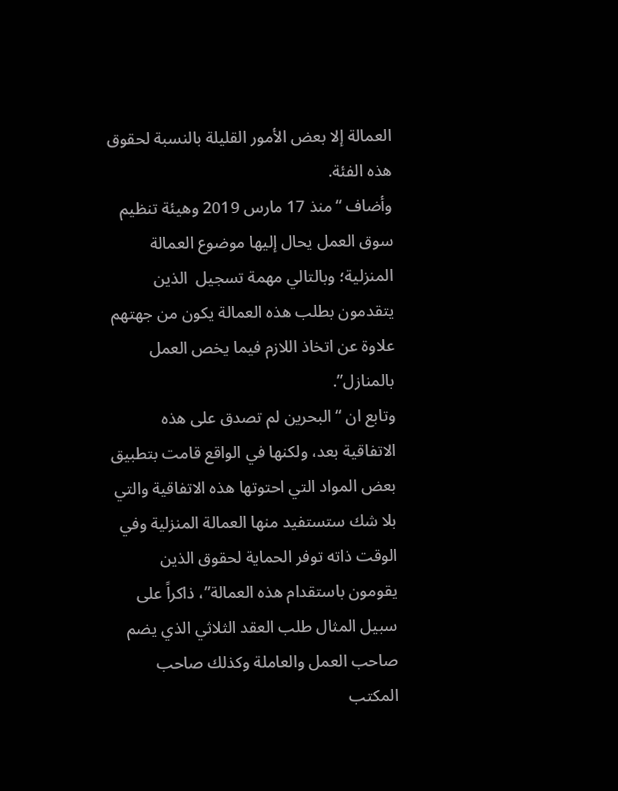العمالة إلا بعض الأمور القليلة بالنسبة لحقوق هذه الفئة.
وأضاف “منذ 17 مارس 2019 وهيئة تنظيم سوق العمل يحال إليها موضوع العمالة المنزلية؛ وبالتالي مهمة تسجيل  الذين يتقدمون بطلب هذه العمالة يكون من جهتهم علاوة عن اتخاذ اللازم فيما يخص العمل بالمنازل”.
وتابع ان “البحرين لم تصدق على هذه الاتفاقية بعد، ولكنها في الواقع قامت بتطبيق بعض المواد التي احتوتها هذه الاتفاقية والتي بلا شك ستستفيد منها العمالة المنزلية وفي الوقت ذاته توفر الحماية لحقوق الذين يقومون باستقدام هذه العمالة”، ذاكراً على سبيل المثال طلب العقد الثلاثي الذي يضم صاحب العمل والعاملة وكذلك صاحب المكتب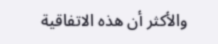والأكثر أن هذه الاتفاقية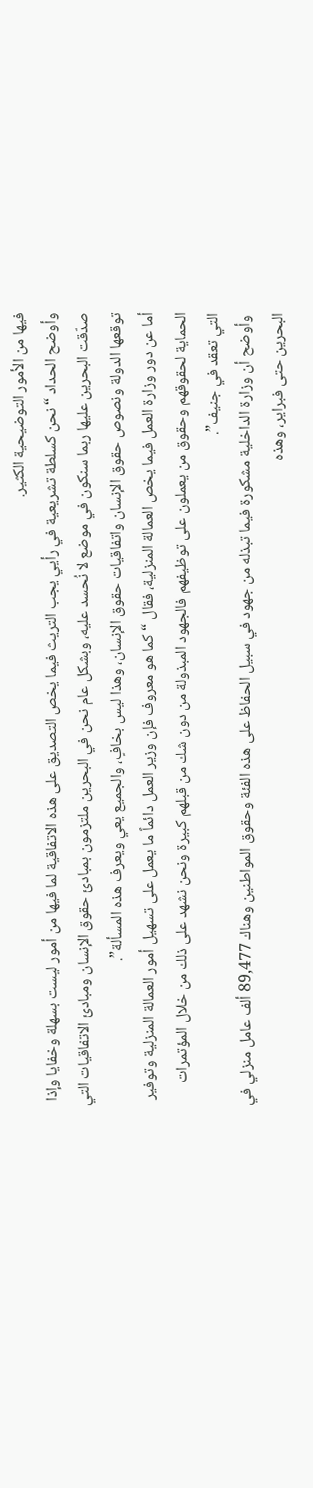فيها من الأمور التوضيحية الكثير.
وأوضح الحداد “نحن كسلطة تشريعية في رأيي يجب التريث فيما يخص التصديق على هذه الاتفاقية لما فيها من أمور ليست بسهلة وخفايا وإذا صدّقت البحرين عليها ربما سنكون في موضع لا نُحسد عليه، وبشكل عام نحن في البحرين ملتزمون بمبادئ حقوق الإنسان ومبادئ الاتفاقيات التي توقعها الدولة ونصوص حقوق الإنسان واتفاقيات حقوق الإنسان، وهذا ليس بخافٍ، والجميع يعي ويعرف هذه المسألة”.
أما عن دور وزارة العمل فيما يخص العمالة المنزلية، فقال “كما هو معروف فإن وزير العمل دائماً ما يعمل على تسهيل أمور العمالة المنزلية وتوفير الحماية لحقوقهم وحقوق من يعملون على توظيفهم فالجهود المبذولة من دون شك من قبلهم كبيرة ونحن نشهد على ذلك من خلال المؤتمرات التي تعقد في جنيف”.
 وأوضح أن وزارة الداخلية مشكورة فيما تبذله من جهود في سبيل الحفاظ على هذه الفئة وحقوق المواطنين وهناك 89,477 ألف عامل منزلي في البحرين حتى فبراير، وهذه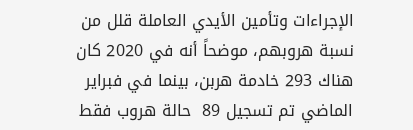الإجراءات وتأمين الأيدي العاملة قلل من نسبة هروبهم، موضحاً أنه في 2020 كان هناك 293 خادمة هربن، بينما في فبراير الماضي تم تسجيل 89  حالة هروب فقط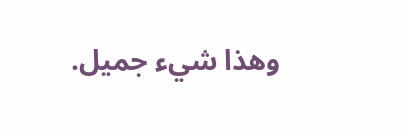وهذا شيء جميل.